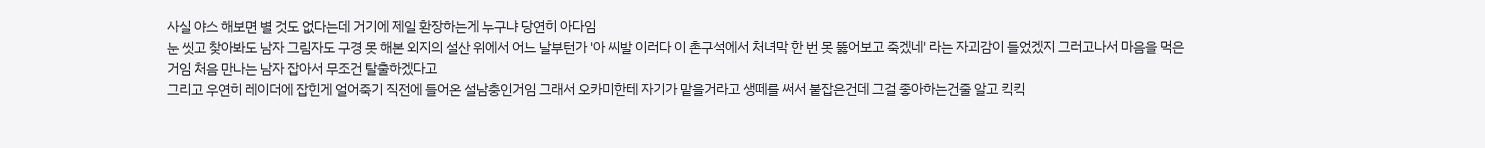사실 야스 해보면 별 것도 없다는데 거기에 제일 환장하는게 누구냐 당연히 아다임
눈 씻고 찾아봐도 남자 그림자도 구경 못 해본 외지의 설산 위에서 어느 날부턴가 '아 씨발 이러다 이 촌구석에서 처녀막 한 번 못 뚫어보고 죽겠네' 라는 자괴감이 들었겠지 그러고나서 마음을 먹은거임 처음 만나는 남자 잡아서 무조건 탈출하겠다고
그리고 우연히 레이더에 잡힌게 얼어죽기 직전에 들어온 설남충인거임 그래서 오카미한테 자기가 맡을거라고 생떼를 써서 붙잡은건데 그걸 좋아하는건줄 알고 킥킥